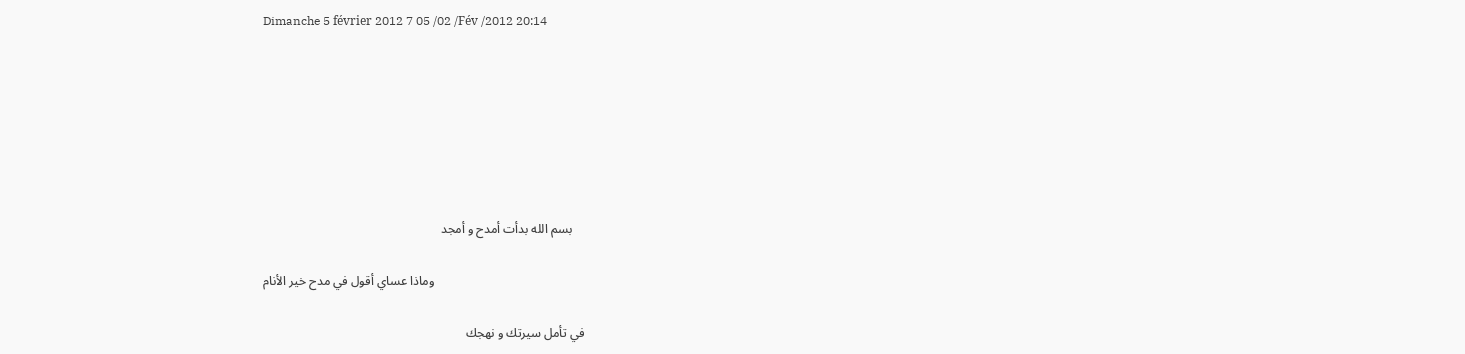Dimanche 5 février 2012 7 05 /02 /Fév /2012 20:14







    بسم الله بدأت أمدح و أمجد

                                                وماذا عساي أقول في مدح خير الأنام

في تأمل سيرتك و نهجك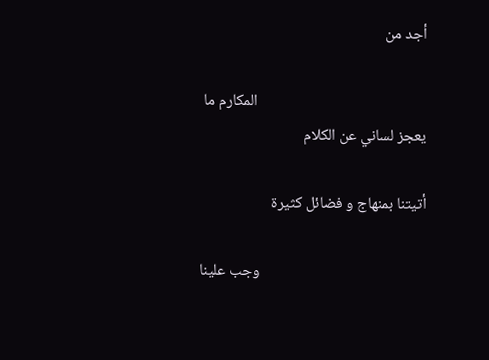أجد من

                                                المكارم ما يعجز لساني عن الكلام

أتيتنا بمنهاج و فضائل كثيرة

                                               وجب علينا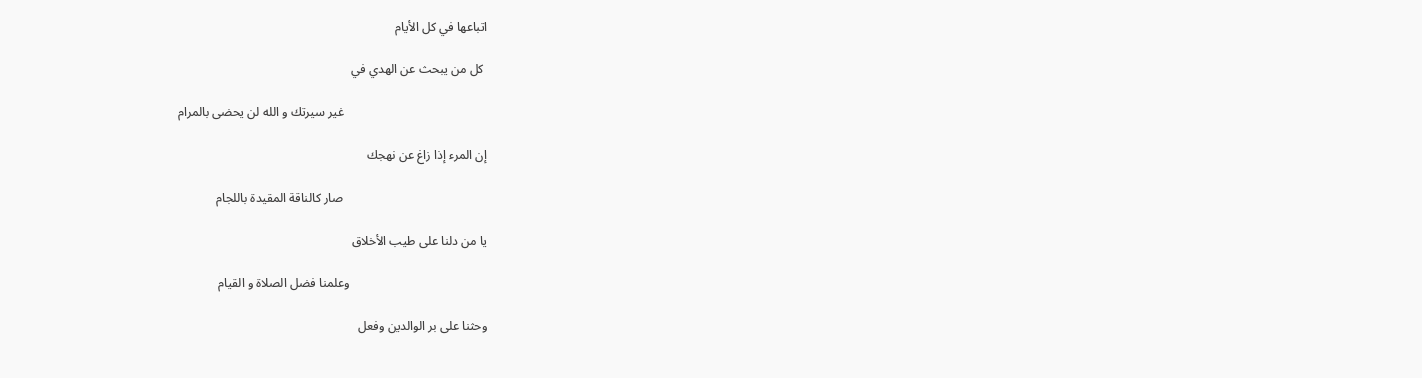اتباعها في كل الأيام

 كل من يبحث عن الهدي في

                                              غير سيرتك و الله لن يحضى بالمرام

إن المرء إذا زاغ عن نهجك

                                              صار كالناقة المقيدة باللجام

يا من دلنا على طيب الأخلاق

                                            وعلمنا فضل الصلاة و القيام

وحثنا على بر الوالدين وفعل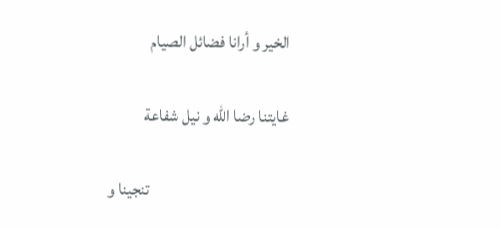الخير و أرانا فضائل الصيام

غايتنا رضا الله و نيل شفاعة

                                          تنجينا و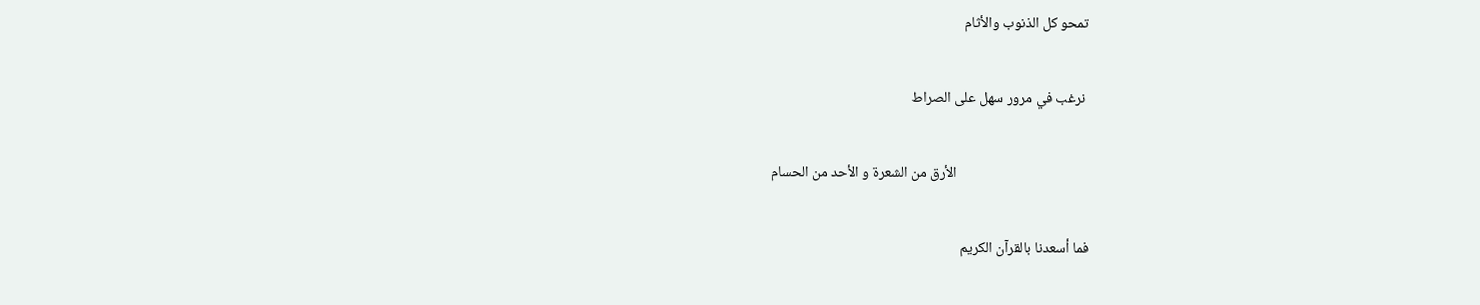تمحو كل الذنوب والأثام

 نرغب في مرور سهل على الصراط

                                        الأرق من الشعرة و الأحد من الحسام

فما أسعدنا بالقرآن الكريم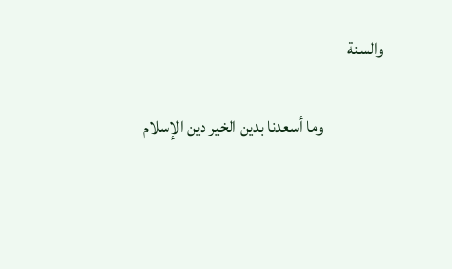والسنة

                  وما أسعدنا بدين الخير دين الإسلام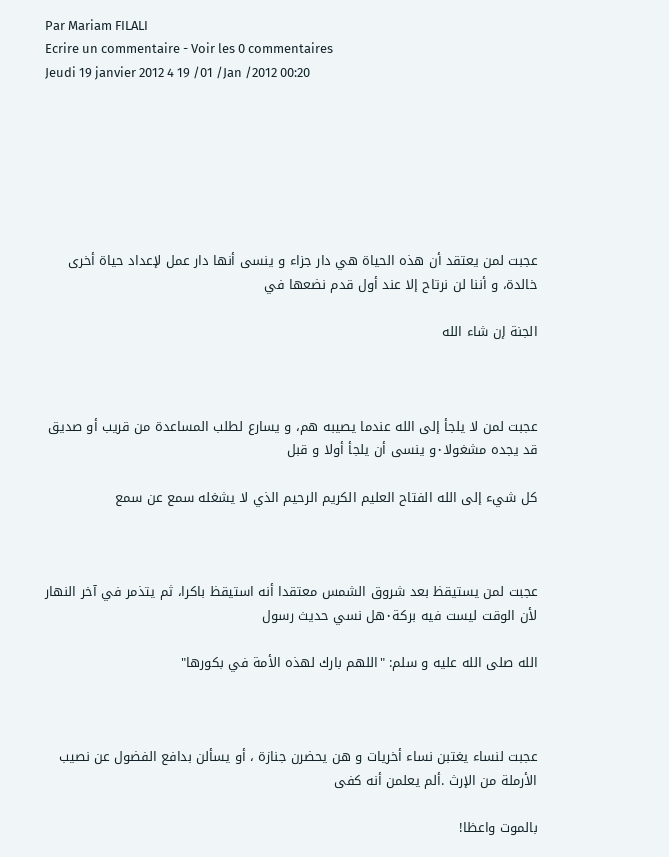Par Mariam FILALI
Ecrire un commentaire - Voir les 0 commentaires
Jeudi 19 janvier 2012 4 19 /01 /Jan /2012 00:20







عجبت لمن يعتقد أن هذه الحياة هي دار جزاء و ينسى أنها دار عمل لإعداد حياة أخرى خالدة، و أننا لن نرتاح إلا عند أول قدم نضعها في

الجنة إن شاء الله



عجبت لمن لا يلجأ إلى الله عندما يصيبه هم، و يسارع لطلب المساعدة من قريب أو صديق قد يجده مشغولا٠و ينسى أن يلجأ أولا و قبل

كل شيء إلى الله الفتاح العليم الكريم الرحيم الذي لا يشغله سمع عن سمع



عجبت لمن يستيقظ بعد شروق الشمس معتقدا أنه استيقظ باكرا، ثم يتذمر في آخر النهار لأن الوقت ليست فيه بركة٠هل نسي حديث رسول

الله صلى الله عليه و سلم: "اللهم بارك لهذه الأمة في بكورها"



عجبت لنساء يغتبن نساء أخريات و هن يحضرن جنازة ، أو يسألن بدافع الفضول عن نصيب الأرملة من الإرث .ألم يعلمن أنه كفى

بالموت واعظا!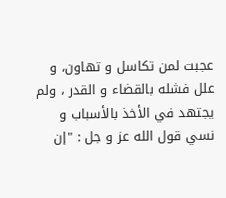عجبت لمن تكاسل و تهاون، و علل فشله بالقضاء و القدر ، ولم يجتهد في الأخذ بالأسباب و نسي قول الله عز و جل : "إن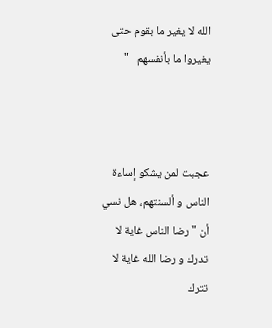الله لا يغير ما بقوم حتى يغيروا ما بأنفسهم   "



عجبت لمن يشكو إساءة الناس و ألسنتهم، هل نسي أن "رضا الناس غاية لا تدرك و رضا الله غاية لا تترك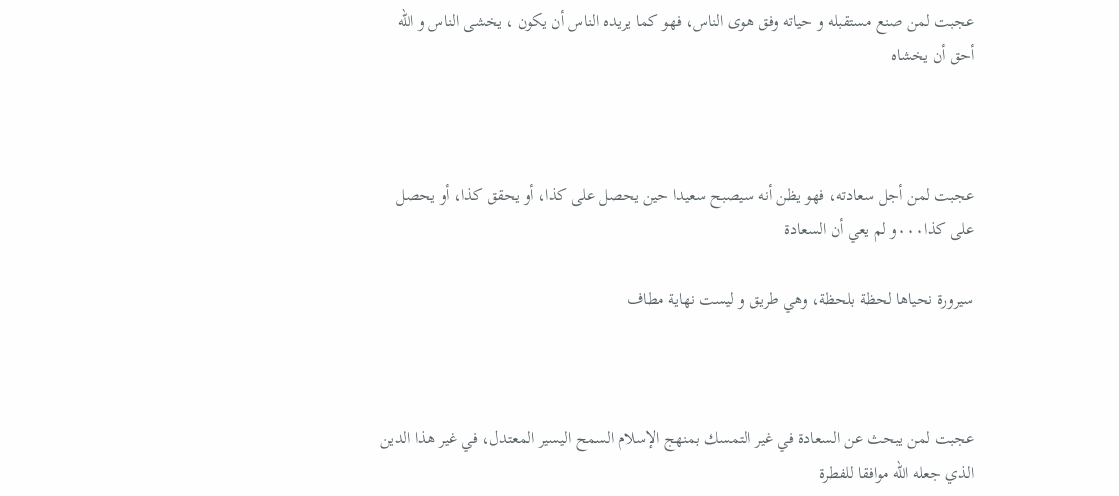عجبت لمن صنع مستقبله و حياته وفق هوى الناس، فهو كما يريده الناس أن يكون ، يخشى الناس و الله أحق أن يخشاه



عجبت لمن أجل سعادته، فهو يظن أنه سيصبح سعيدا حين يحصل على كذا، أو يحقق كذا، أو يحصل على كذا٠٠٠و لم يعي أن السعادة

سيرورة نحياها لحظة بلحظة، وهي طريق و ليست نهاية مطاف



عجبت لمن يبحث عن السعادة في غير التمسك بمنهج الإسلام السمح اليسير المعتدل، في غير هذا الدين الذي جعله الله موافقا للفطرة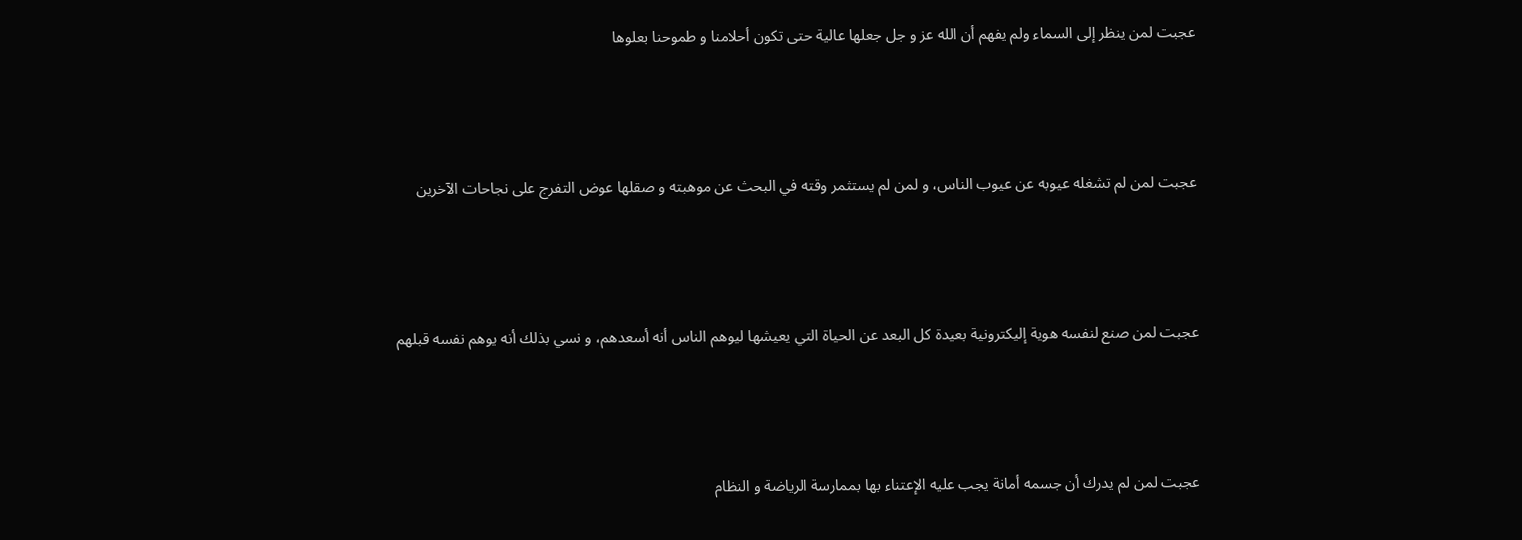عجبت لمن ينظر إلى السماء ولم يفهم أن الله عز و جل جعلها عالية حتى تكون أحلامنا و طموحنا بعلوها



عجبت لمن لم تشغله عيوبه عن عيوب الناس، و لمن لم يستثمر وقته في البحث عن موهبته و صقلها عوض التفرج على نجاحات الآخرين



عجبت لمن صنع لنفسه هوية إليكترونية بعيدة كل البعد عن الحياة التي يعيشها ليوهم الناس أنه أسعدهم، و نسي بذلك أنه يوهم نفسه قبلهم



عجبت لمن لم يدرك أن جسمه أمانة يجب عليه الإعتناء بها بممارسة الرياضة و النظام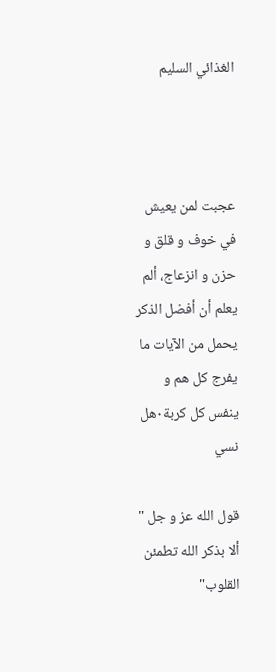الغذائي السليم



عجبت لمن يعيش في خوف و قلق و حزن و انزعاج، ألم يعلم أن أفضل الذكر يحمل من الآيات ما يفرج كل هم و ينفس كل كربة٠هل نسي

قول الله عز و جل " ألا بذكر الله تطمئن القلوب"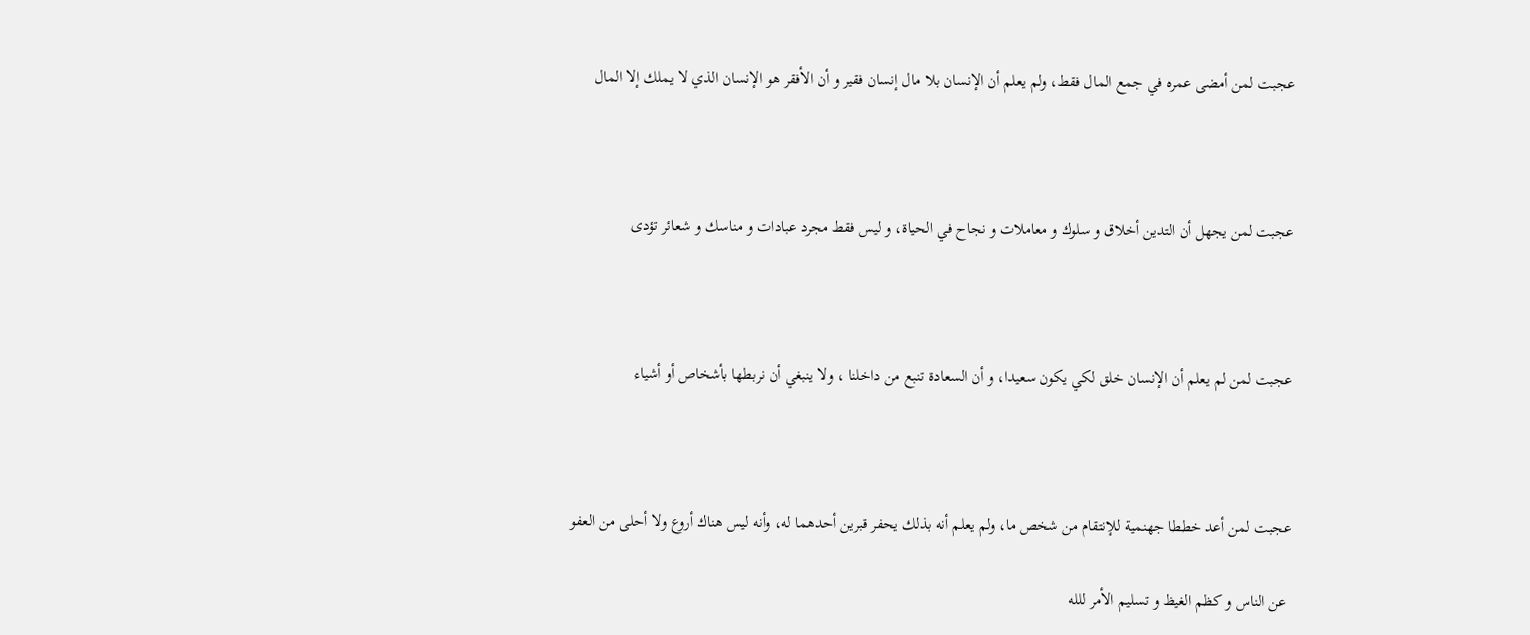عجبت لمن أمضى عمره في جمع المال فقط، ولم يعلم أن الإنسان بلا مال إنسان فقير و أن الأفقر هو الإنسان الذي لا يملك إلا المال



عجبت لمن يجهل أن التدين أخلاق و سلوك و معاملات و نجاح في الحياة، و ليس فقط مجرد عبادات و مناسك و شعائر تؤدى



عجبت لمن لم يعلم أن الإنسان خلق لكي يكون سعيدا، و أن السعادة تنبع من داخلنا ، ولا ينبغي أن نربطها بأشخاص أو أشياء



عجبت لمن أعد خططا جهنمية للإنتقام من شخص ما، ولم يعلم أنه بذلك يحفر قبرين أحدهما له، وأنه ليس هناك أروع ولا أحلى من العفو

 عن الناس و كظم الغيظ و تسليم الأمر للله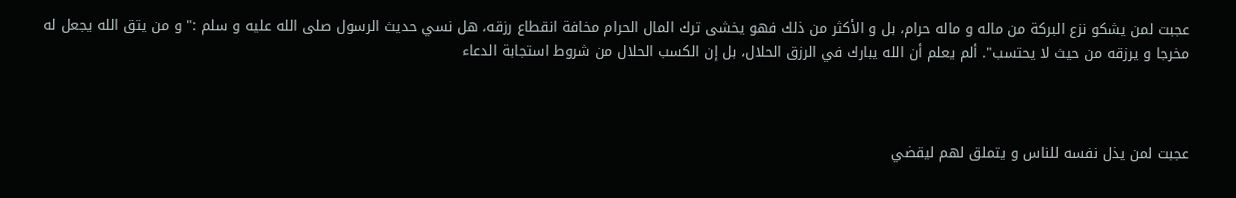عجبت لمن يشكو نزع البركة من ماله و ماله حرام، بل و الأكثر من ذلك فهو يخشى ترك المال الحرام مخافة انقطاع رزقه، هل نسي حديث الرسول صلى الله عليه و سلم :" و من يتق الله يجعل له مخرجا و يرزقه من حيث لا يحتسب". ألم يعلم أن الله يبارك في الرزق الحلال، بل إن الكسب الحلال من شروط استجابة الدعاء



عجبت لمن يذل نفسه للناس و يتملق لهم ليقضي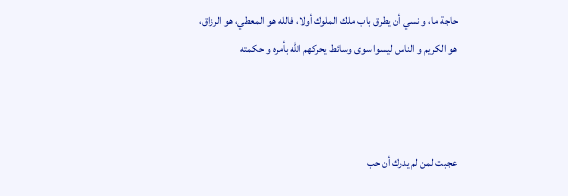حاجة ما، و نسي أن يطرق باب ملك الملوك أولا، فالله هو المعطي، هو الرزاق، هو الكريم و الناس ليسوا سوى وسائط يحركهم الله بأمره و حكمته



عجبت لمن لم يدرك أن حب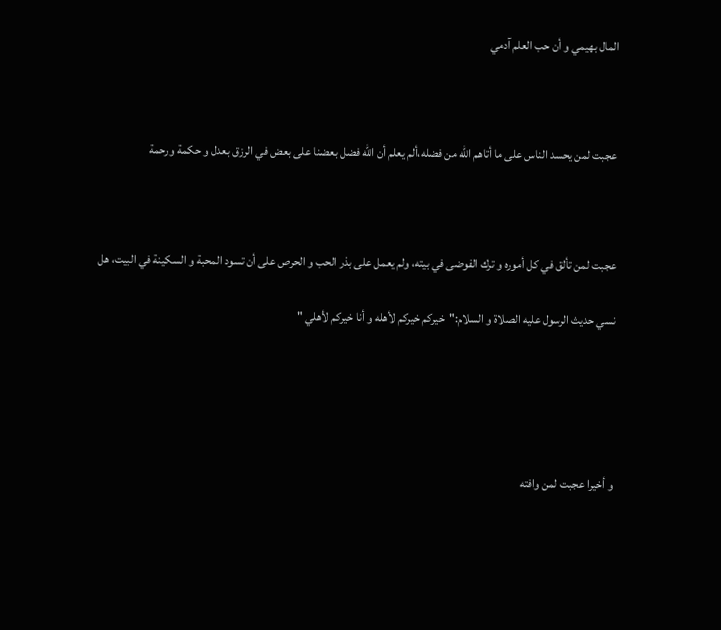المال بهيمي و أن حب العلم آدمي



عجبت لمن يحسد الناس على ما أتاهم الله من فضله،ألم يعلم أن الله فضل بعضنا على بعض في الرزق بعدل و حكمة ورحمة



عجبت لمن تألق في كل أموره و ترك الفوضى في بيته، ولم يعمل على بذر الحب و الحرص على أن تسود المحبة و السكينة في البيت، هل

نسي حديث الرسول عليه الصلاة و السلام:"خيركم خيركم لأهله و أنا خيركم لأهلي "





و أخيرا عجبت لمن وافته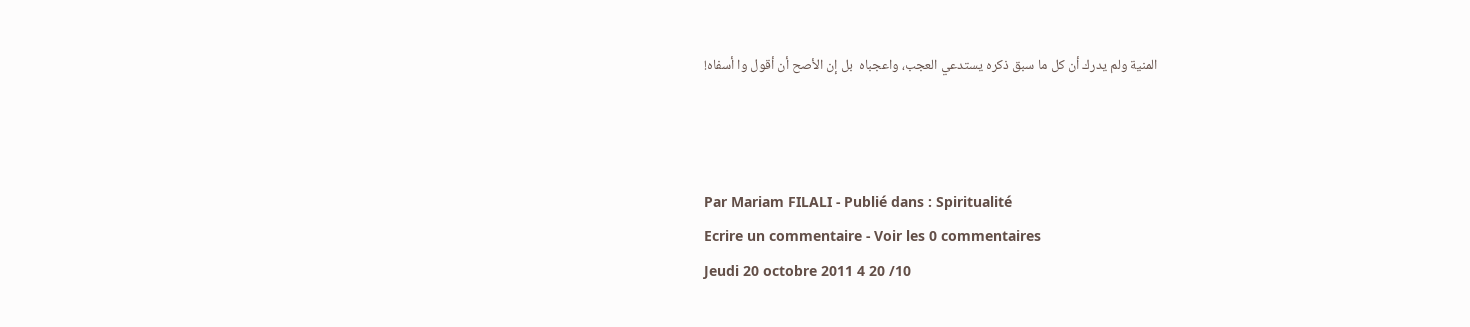المنية ولم يدرك أن كل ما سبق ذكره يستدعي العجب، واعجباه  بل إن الأصح أن أقول وا أسفاه!



Par Mariam FILALI - Publié dans : Spiritualité
Ecrire un commentaire - Voir les 0 commentaires
Jeudi 20 octobre 2011 4 20 /10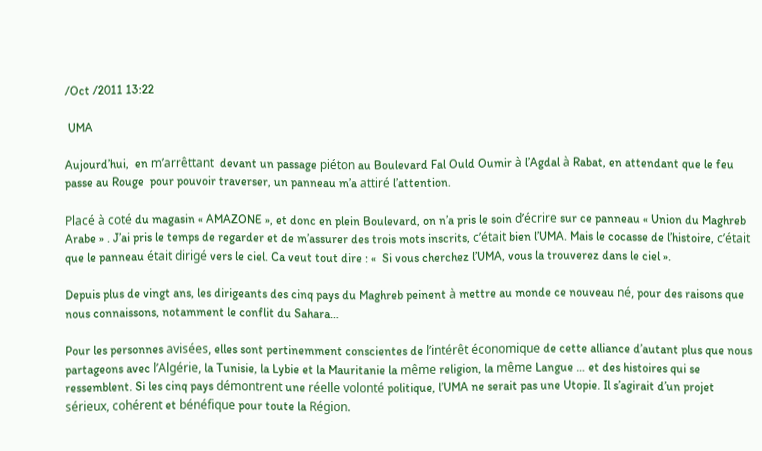/Oct /2011 13:22

 UMA

Aujourd’hui,  en m’arrêttant  devant un passage piéton au Boulevard Fal Ould Oumir à l’Agdal à Rabat, en attendant que le feu passe au Rouge  pour pouvoir traverser, un panneau m’a attiré l’attention.

Placé à coté du magasin « AMAZONE », et donc en plein Boulevard, on n’a pris le soin d’écrire sur ce panneau « Union du Maghreb Arabe » . J’ai pris le temps de regarder et de m’assurer des trois mots inscrits, c’était bien l’UMA. Mais le cocasse de l’histoire, c’était que le panneau était dirigé vers le ciel. Ca veut tout dire : «  Si vous cherchez l’UMA, vous la trouverez dans le ciel ».

Depuis plus de vingt ans, les dirigeants des cinq pays du Maghreb peinent à mettre au monde ce nouveau né, pour des raisons que nous connaissons, notamment le conflit du Sahara…

Pour les personnes avisées, elles sont pertinemment conscientes de l’intérêt économique de cette alliance d’autant plus que nous partageons avec l’Algérie, la Tunisie, la Lybie et la Mauritanie la même religion, la même Langue … et des histoires qui se ressemblent. Si les cinq pays démontrent une réelle volonté politique, l’UMA ne serait pas une Utopie. Il s’agirait d’un projet sérieux, cohérent et bénéfique pour toute la Région.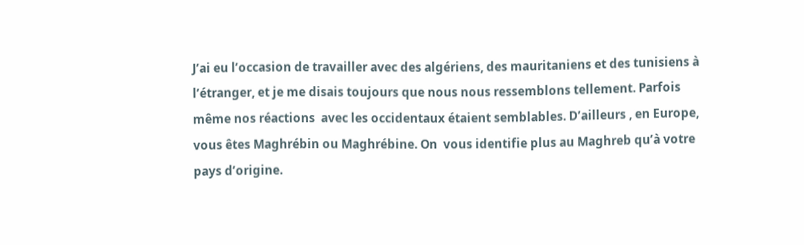J’ai eu l’occasion de travailler avec des algériens, des mauritaniens et des tunisiens à l’étranger, et je me disais toujours que nous nous ressemblons tellement. Parfois même nos réactions  avec les occidentaux étaient semblables. D’ailleurs , en Europe, vous êtes Maghrébin ou Maghrébine. On  vous identifie plus au Maghreb qu’à votre pays d’origine.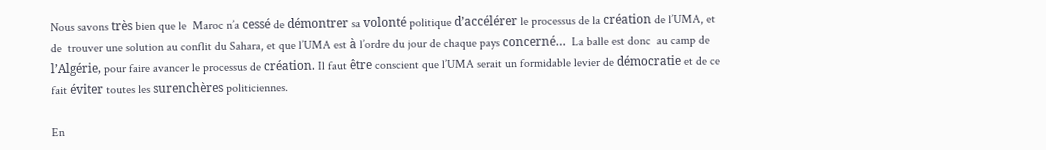Nous savons très bien que le  Maroc n’a cessé de démontrer sa volonté politique d’accélérer le processus de la création de l’UMA, et de  trouver une solution au conflit du Sahara, et que l’UMA est à l’ordre du jour de chaque pays concerné…  La balle est donc  au camp de l’Algérie, pour faire avancer le processus de création. Il faut être conscient que l’UMA serait un formidable levier de démocratie et de ce fait éviter toutes les surenchères politiciennes.

En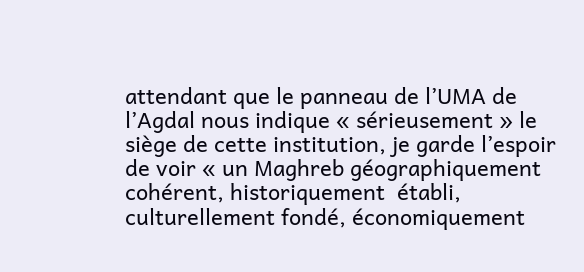attendant que le panneau de l’UMA de l’Agdal nous indique « sérieusement » le siège de cette institution, je garde l’espoir de voir « un Maghreb géographiquement cohérent, historiquement  établi, culturellement fondé, économiquement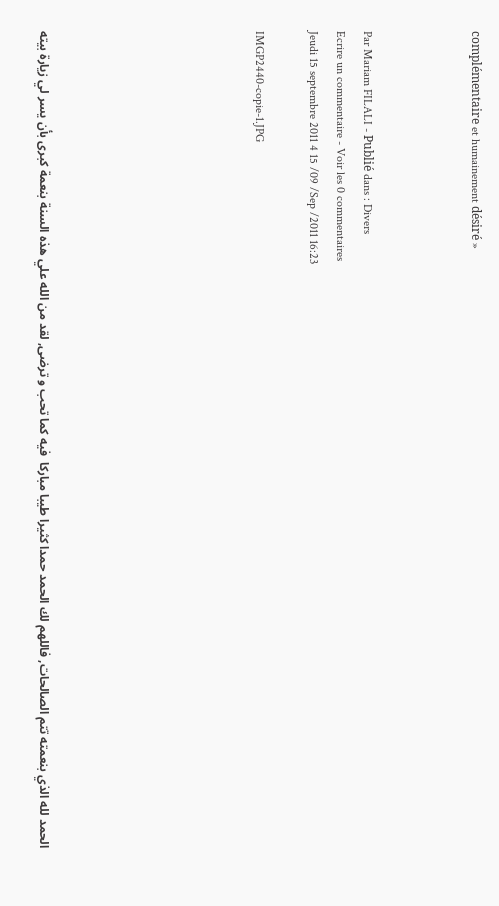complémentaire et humainement désiré »



Par Mariam FILALI - Publié dans : Divers
Ecrire un commentaire - Voir les 0 commentaires
Jeudi 15 septembre 2011 4 15 /09 /Sep /2011 16:23

IMGP2440-copie-1.JPG







الحمد لله الذي بنعمته تتم الصالحات, فاللهم لك الحمد حمدا كثيرا طيبا مباركا  فيه كما تحب و ترضى, لقد من الله علي هذه السنة بنعمة كبرى بأن يسر لي زيارة بيته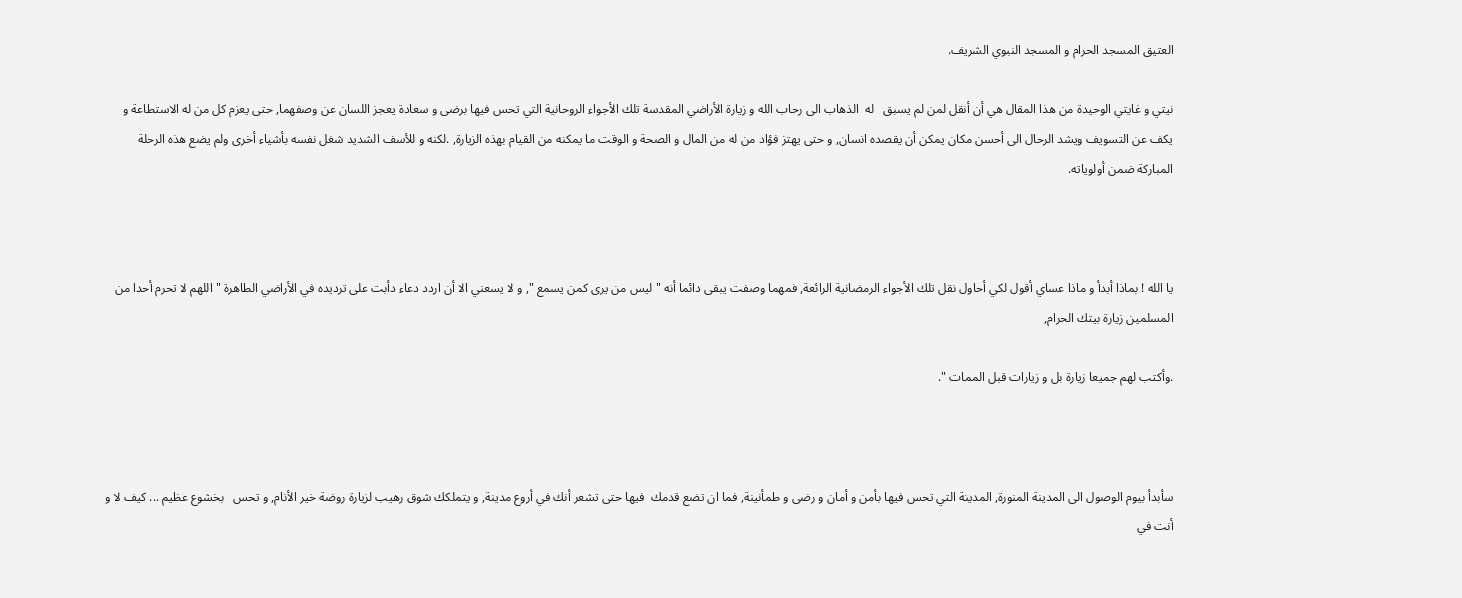العتيق المسجد الحرام و المسجد النبوي الشريف.

نيتي و غايتي الوحيدة من هذا المقال هي أن أنقل لمن لم يسبق   له  الذهاب الى رحاب الله و زيارة الأراضي المقدسة تلك الأجواء الروحانية التي تحس فيها برضى و سعادة يعجز اللسان عن وصفهما, حتى يعزم كل من له الاستطاعة و يكف عن التسويف ويشد الرحال الى أحسن مكان يمكن أن يقصده انسان, و حتى يهتز فؤاد من له من المال و الصحة و الوقت ما يمكنه من القيام بهذه الزيارة, .لكنه و للأسف الشديد شغل نفسه بأشياء أخرى ولم يضع هذه الرحلة المباركة ضمن أولوياته.



يا الله ! بماذا أبدأ و ماذا عساي أقول لكي أحاول نقل تلك الأجواء الرمضانية الرائعة, فمهما وصفت يبقى دائما أنه " ليس من يرى كمن يسمع ", و لا يسعني الا أن اردد دعاء دأبت على ترديده في الأراضي الطاهرة " اللهم لا تحرم أحدا من المسلمين زيارة بيتك الحرام,

.وأكتب لهم جميعا زيارة بل و زيارات قبل الممات ".



سأبدأ بيوم الوصول الى المدينة المنورة, المدينة التي تحس فيها بأمن و أمان و رضى و طمأنينة, فما ان تضع قدمك  فيها حتى تشعر أنك في أروع مدينة, و يتملكك شوق رهيب لزيارة روضة خير الأنام, و تحس   بخشوع عظيم ... كيف لا و أنت في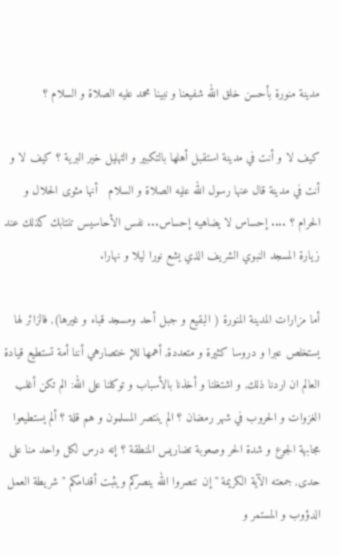مدينة منورة بأحسن خلق الله شفيعنا و نبينا محمد عليه الصلاة و السلام ؟

كيف لا و أنت في مدينة استقبل أهلها بالتكبير و التهليل خير البرية ؟ كيف لا و أنت في مدينة قال عنها رسول الله عليه الصلاة و السلام   أنها مثوى الحلال و الحرام ؟ .... إحساس لا يضاهيه إحساس... نفس الأحاسيس تنتابك كذلك عند زيارة المسجد النبوي الشريف الذي يشع نورا ليلا و نهارا.

أما مزارات المدينة المنورة ( البقيع و جبل أحد ومسجد قباء و غيرها), فالزائر لها يستخلص عبرا و دروسا كثيرة و متعددة, أهمها للإ ختصارهي أننا أمة تستطيع قيادة العالم ان اردنا ذلك, و اشتغلنا و أخذنا بالأسباب و توكلنا على الله: الم تكن أغلب الغزوات و الحروب في شهر رمضان ؟ الم ينتصر المسلمون و هم قلة ؟ ألم يستطيعوا مجابهة الجوع و شدة الحر وصعوبة تضاريس المنطقة ؟ إنه درس لكل واحد منا على حدى, جمعته الآية الكريمة " إن تنصروا الله ينصركم ويثبت أقدامكم " شريطة العمل الدؤوب و المستمر و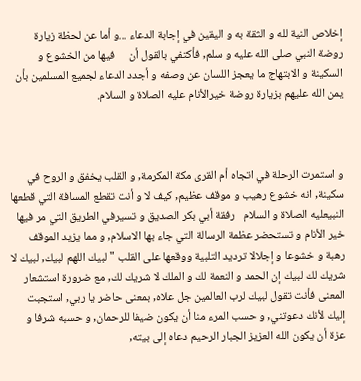إخلاص النية لله و الثقة به و اليقين في إجابة الدعاء ...و أما عن لحظة زيارة روضة النبي صلى الله عليه و سلم, فأكتفي بالقول أن     فيها من الخشوع و السكينة و الابتهاج ما يعجز اللسان عن وصفه و أجدد الدعاء لجميع المسلمين بأن يمن الله عليهم بزيارة روضة خيرالأنام عليه الصلاة و السلام.



و استمرت الرحلة في اتجاه أم القرى مكة المكرمة, و القلب يخفق و الروح في سكينة, انه خشوع رهيب و موقف عظيم, كيف لا و أنت تقطع المسافة التي قطعها النبيعليه الصلاة و السلام   رفقة أبي بكر الصديق و تسيرفي الطريق التي مر فيها خير الأنام و تستحضر عظمة الرسالة التي جاء بها الاسلام, و مما يزيد الموقف رهبة و خشوعا و إجلالا ترديد التلبية ووقعها على القلب " لبيك اللهم لبيك, لبيك لا شريك لك لبيك إن الحمد و النعمة لك و الملك لا شريك لك, مع ضرورة استشعار المعنى فأنت تقول لبيك لرب العالمين جل علاه, بمعنى حاضر يا ربي, استجبت إليك لأنك دعوتني, و حسب المرء منا أن يكون ضيفا للرحمان, و حسبه شرفا و عزة أن يكون الله العزيز الجبار الرحيم دعاه إلى بيته,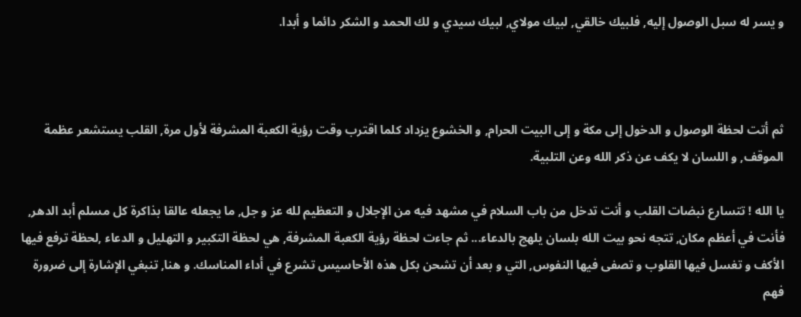و يسر له سبل الوصول إليه, فلبيك خالقي, لبيك مولاي, لبيك سيدي و لك الحمد و الشكر دائما و أبدا.



ثم أتت لحظة الوصول و الدخول إلى مكة و إلى البيت الحرام, و الخشوع يزداد كلما اقترب وقت رؤية الكعبة المشرفة لأول مرة, القلب يستشعر عظمة الموقف, و اللسان لا يكف عن ذكر الله وعن التلبية.

يا الله ! تتسارع نبضات القلب و أنت تدخل من باب السلام في مشهد فيه من الإجلال و التعظيم لله عز و جل, ما يجعله عالقا بذاكرة كل مسلم أبد الدهر, فأنت في أعظم مكان, تتجه نحو بيت الله بلسان يلهج بالدعاء... ثم جاءت لحظة رؤية الكعبة المشرفة, هي لحظة التكبير و التهليل و الدعاء ,لحظة ترفع فيها الأكف و تغسل فيها القلوب و تصفى فيها النفوس, التي و بعد أن تشحن بكل هذه الأحاسيس تشرع في أداء المناسك. و هنا, تنبغي الإشارة إلى ضرورة فهم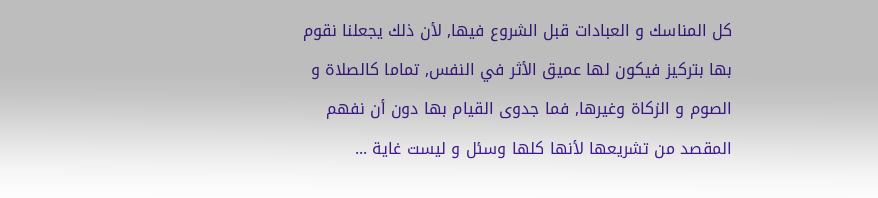كل المناسك و العبادات قبل الشروع فيها, لأن ذلك يجعلنا نقوم بها بتركيز فيكون لها عميق الأثر في النفس, تماما كالصلاة و الصوم و الزكاة وغيرها, فما جدوى القيام بها دون أن نفهم المقصد من تشريعها لأنها كلها وسئل و ليست غاية ...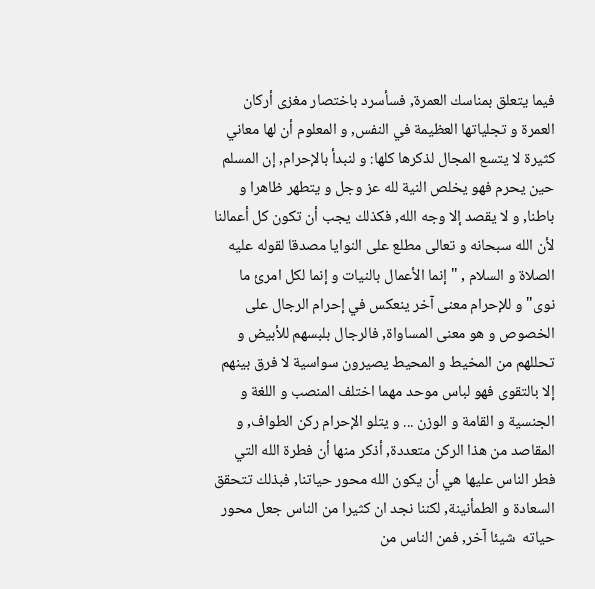فيما يتعلق بمناسك العمرة, فسأسرد باختصار مغزى أركان العمرة و تجلياتها العظيمة في النفس, و المعلوم أن لها معاني كثيرة لا يتسع المجال لذكرها كلها: و لنبدأ بالإحرام, إن المسلم حين يحرم فهو يخلص النية لله عز وجل و يتطهر ظاهرا و باطنا, و لا يقصد إلا وجه الله, فكذلك يجب أن تكون كل أعمالنا لأن الله سبحانه و تعالى مطلع على النوايا مصدقا لقوله عليه الصلاة و السلام , " إنما الأعمال بالنيات و إنما لكل امرئ ما نوى" و للإحرام معنى آخر ينعكس في إحرام الرجال على الخصوص و هو معنى المساواة, فالرجال بلبسهم للأبيض و تحللهم من المخيط و المحيط يصيرون سواسية لا فرق بينهم إلا بالتقوى فهو لباس موحد مهما اختلف المنصب و اللغة و الجنسية و القامة و الوزن ... و يتلو الإحرام ركن الطواف, و المقاصد من هذا الركن متعددة, أذكر منها أن فطرة الله التي فطر الناس عليها هي أن يكون الله محور حياتنا, فبذلك تتحقق السعادة و الطمأنينة, لكننا نجد ان كثيرا من الناس جعل محور حياته  شيئا آخر, فمن الناس من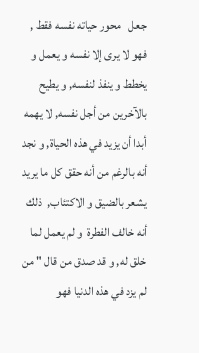جعل   محور حياته نفسه فقط , فهو لا يرى إلا نفسه و يعمل و يخطط و ينفذ لنفسه, و يطيح بالآخرين من أجل نفسه, لا يهمه أبدا أن يزيد في هذه الحياة, و نجد أنه بالرغم من أنه حقق كل ما يريد يشعر بالضيق و الاكتئاب,  ذلك أنه خالف الفطرة  و لم يعمل لما خلق له, و قد صدق من قال " من لم يزد في هذه الدنيا فهو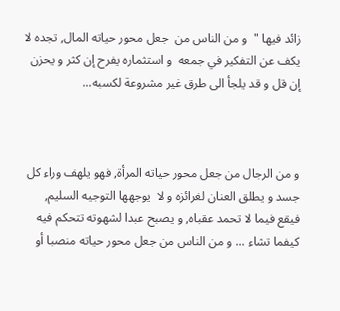زائد فيها "  و من الناس من  جعل محور حياته المال, تجده لا يكف عن التفكير في جمعه  و استثماره يفرح إن كثر و يحزن إن قل و قد يلجأ الى طرق غير مشروعة لكسبه...



و من الرجال من جعل محور حياته المرأة, فهو يلهف وراء كل جسد و يطلق العنان لغرائزه و لا  يوجهها التوجيه السليم, فيقع فيما لا تحمد عقباه, و يصبح عبدا لشهوته تتحكم فيه كيفما تشاء ... و من الناس من جعل محور حياته منصبا أو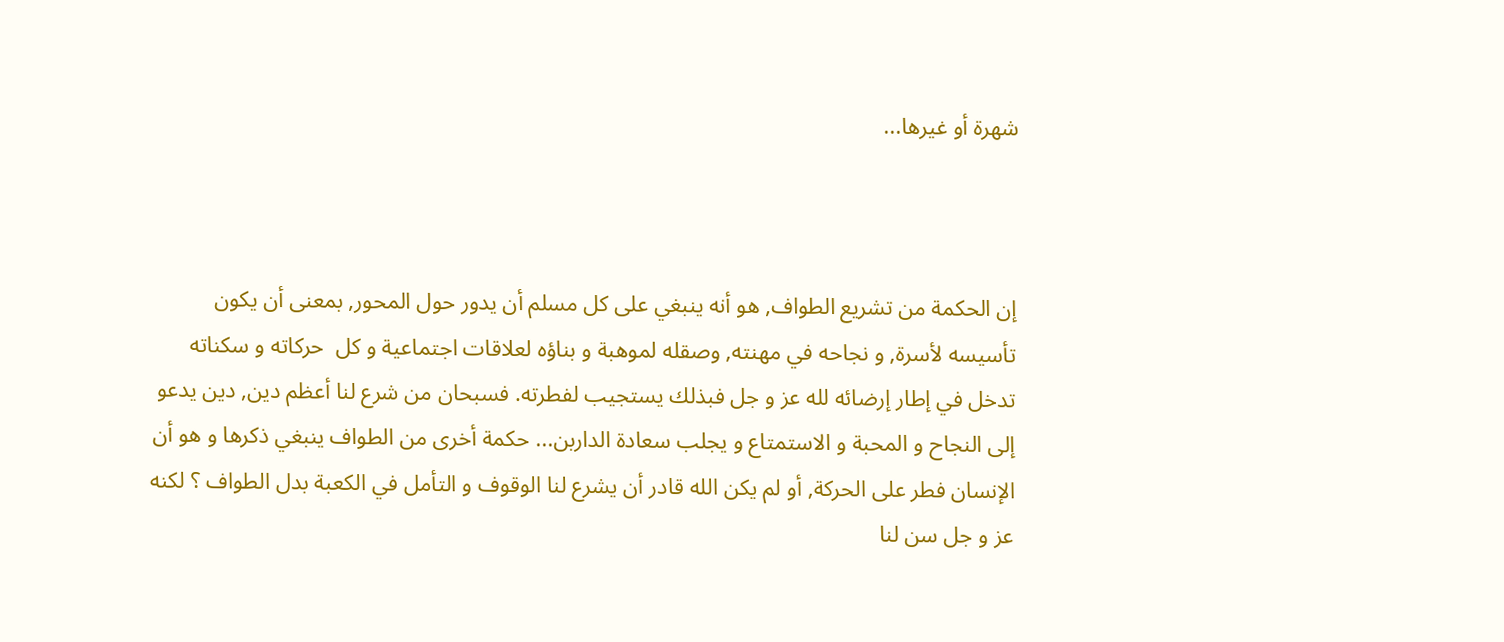شهرة أو غيرها...



إن الحكمة من تشريع الطواف, هو أنه ينبغي على كل مسلم أن يدور حول المحور, بمعنى أن يكون تأسيسه لأسرة, و نجاحه في مهنته, وصقله لموهبة و بناؤه لعلاقات اجتماعية و كل  حركاته و سكناته تدخل في إطار إرضائه لله عز و جل فبذلك يستجيب لفطرته. فسبحان من شرع لنا أعظم دين, دين يدعو إلى النجاح و المحبة و الاستمتاع و يجلب سعادة الداربن... حكمة أخرى من الطواف ينبغي ذكرها و هو أن الإنسان فطر على الحركة, أو لم يكن الله قادر أن يشرع لنا الوقوف و التأمل في الكعبة بدل الطواف ؟ لكنه عز و جل سن لنا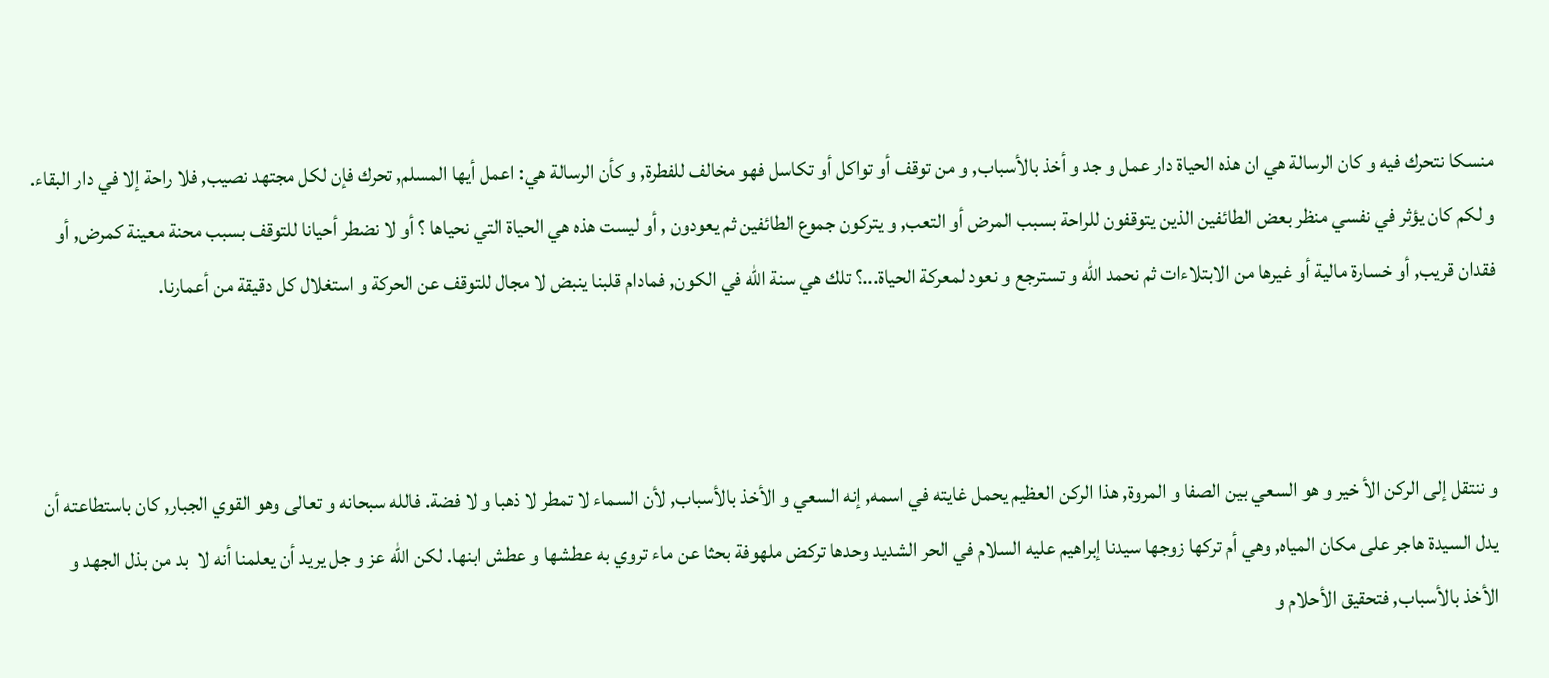منسكا نتحرك فيه و كان الرسالة هي ان هذه الحياة دار عمل و جد و أخذ بالأسباب, و من توقف أو تواكل أو تكاسل فهو مخالف للفطرة, و كأن الرسالة هي: اعمل أيها المسلم, تحرك فإن لكل مجتهد نصيب, فلا راحة إلا في دار البقاء. و لكم كان يؤثر في نفسي منظر بعض الطائفين الذين يتوقفون للراحة بسبب المرض أو التعب, و يتركون جموع الطائفين ثم يعودون , أو ليست هذه هي الحياة التي نحياها ؟ أو لا نضطر أحيانا للتوقف بسبب محنة معينة كمرض, أو فقدان قريب, أو خسارة مالية أو غيرها من الابتلاءات ثم نحمد الله و تسترجع و نعود لمعركة الحياة...؟ تلك هي سنة الله في الكون, فمادام قلبنا ينبض لا مجال للتوقف عن الحركة و استغلال كل دقيقة من أعمارنا.



و ننتقل إلى الركن الأ خير و هو السعي بين الصفا و المروة, هذا الركن العظيم يحمل غايته في اسمه, إنه السعي و الأخذ بالأسباب, لأن السماء لا تمطر لا ذهبا و لا فضة. فالله سبحانه و تعالى وهو القوي الجبار, كان باستطاعته أن يدل السيدة هاجر على مكان المياه, وهي أم تركها زوجها سيدنا إبراهيم عليه السلام في الحر الشديد وحدها تركض ملهوفة بحثا عن ماء تروي به عطشها و عطش ابنها. لكن الله عز و جل يريد أن يعلمنا أنه لا  بد من بذل الجهد و الأخذ بالأسباب, فتحقيق الأحلام و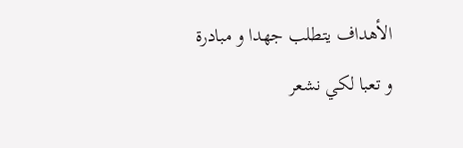الأهداف يتطلب جهدا و مبادرة و تعبا لكي نشعر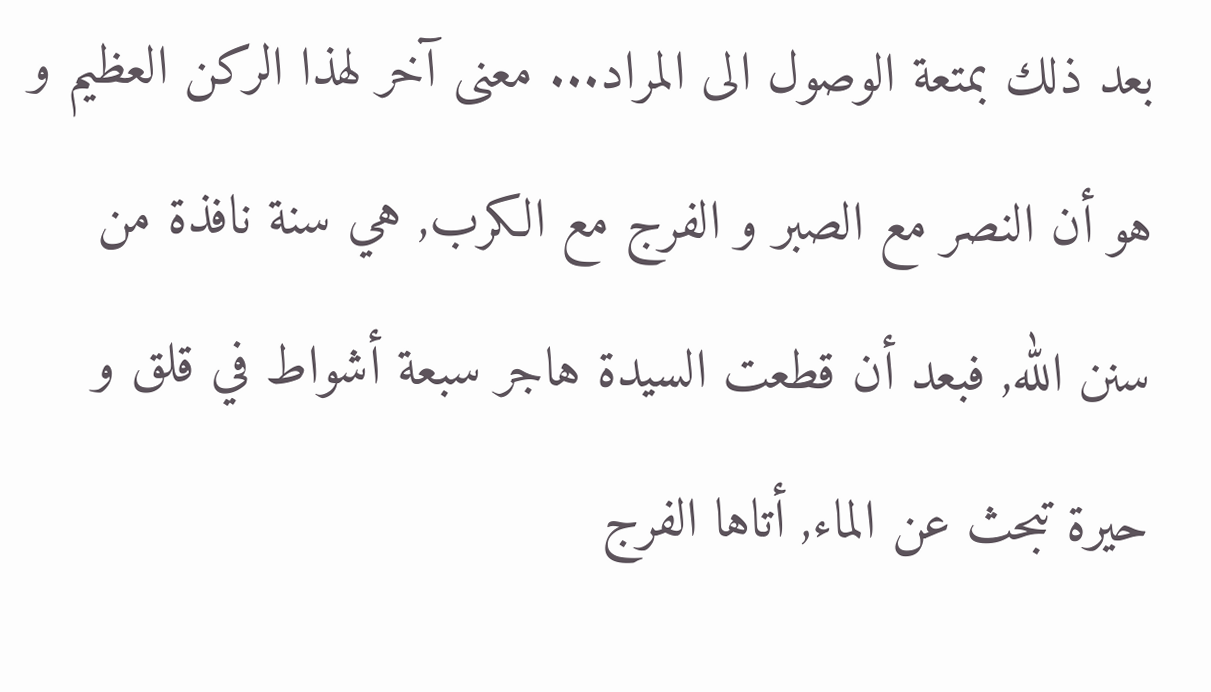بعد ذلك بمتعة الوصول الى المراد... معنى آخر لهذا الركن العظيم و هو أن النصر مع الصبر و الفرج مع الكرب, هي سنة نافذة من سنن الله, فبعد أن قطعت السيدة هاجر سبعة أشواط في قلق و حيرة تبحث عن الماء, أتاها الفرج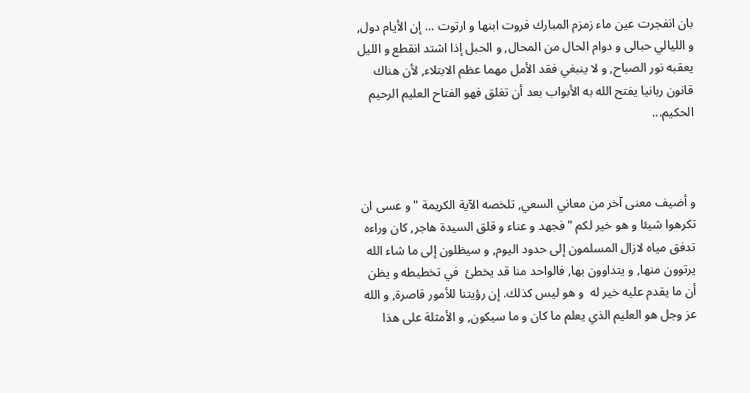بان انفجرت عين ماء زمزم المبارك فروت ابنها و ارتوت ... إن الأيام دول, و الليالي حبالى و دوام الحال من المحال, و الحبل إذا اشتد انقطع و الليل يعقبه نور الصباح, و لا ينبغي فقد الأمل مهما عظم الابتلاء, لأن هناك قانون ربانيا يفتح الله به الأبواب بعد أن تغلق فهو الفتاح العليم الرحيم الحكيم...



و أضيف معنى آخر من معاني السعي, تلخصه الآية الكريمة " و عسى ان تكرهوا شيئا و هو خير لكم " فجهد و عناء و قلق السيدة هاجر, كان وراءه تدفق مياه لازال المسلمون إلى حدود اليوم, و سيظلون إلى ما شاء الله يرتوون منها, و يتداوون بها, فالواحد منا قد يخطئ  في تخطيطه و يظن أن ما يقدم عليه خير له  و هو ليس كذلك. إن رؤيتنا للأمور قاصرة, و الله عز وجل هو العليم الذي يعلم ما كان و ما سيكون, و الأمثلة على هذا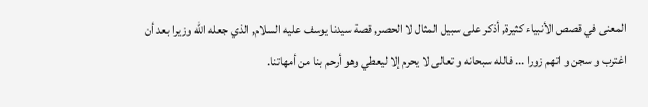المعنى في قصص الأنبياء كثيرة, أذكر على سبيل المثال لا الحصر, قصة سيدنا يوسف عليه السلام, الذي جعله الله وزيرا بعد أن اغترب و سجن و اتهم زورا ... فالله سبحانه و تعالى لا يحرم إلا ليعطي وهو أرحم بنا من أمهاتنا.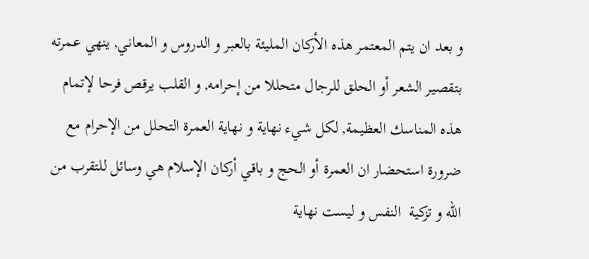و بعد ان يتم المعتمر هذه الأركان المليئة بالعبر و الدروس و المعاني, ينهي عمرته بتقصير الشعر أو الحلق للرجال متحللا من إحرامه, و القلب يرقص فرحا لإتمام هذه المناسك العظيمة, لكل شيء نهاية و نهاية العمرة التحلل من الإحرام مع ضرورة استحضار ان العمرة أو الحج و باقي أركان الإسلام هي وسائل للتقرب من الله و تزكية  النفس و ليست نهاية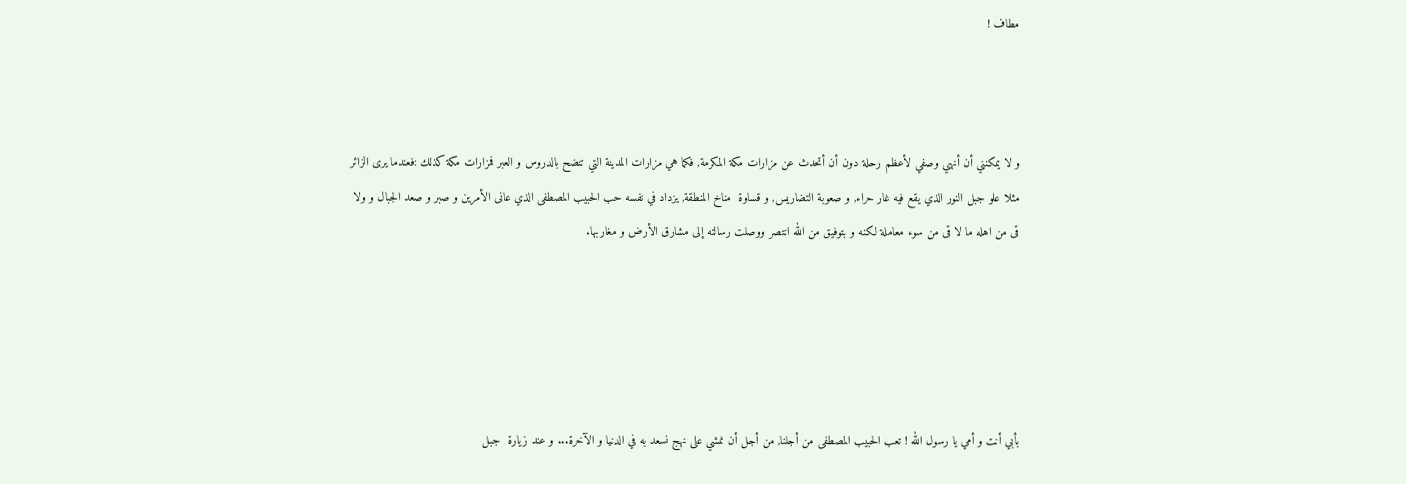مطاف !



و لا يمكنني أن أنهي وصفي لأعظم رحلة دون أن أتحدث عن مزارات مكة المكرمة, فكما هي مزارات المدينة التي تنضح بالدروس و العبر فمزارات مكة كذلك :فعندما يرى الزائر مثلا علو جبل النور الذي يقع فيه غار حراء, و صعوبة التضاريس, و قساوة  مناخ المنطقة, يزداد في نفسه حب الحبيب المصطفى الذي عانى الأمرين و صبر و صعد الجبال و ولا قى من اهله ما لا قى من سوء معاملة لكنه و بتوفيق من الله انتصر ووصلت رسالته إلى مشارق الأرض و مغاربها.





بأبي أنت و أمي يا رسول الله ! تعب الحبيب المصطفى من أجلنا, من أجل أن نمشي على نهج نسعد به في الدنيا و الآخرة... و عند زيارة  جبل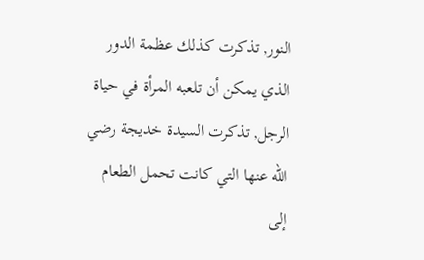النور, تذكرت كذلك عظمة الدور الذي يمكن أن تلعبه المرأة في حياة الرجل, تذكرت السيدة خديجة رضي الله عنها التي كانت تحمل الطعام إلى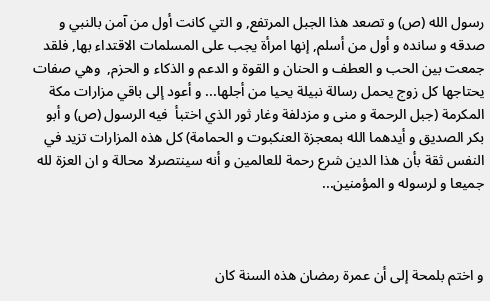رسول الله (ص) و تصعد هذا الجبل المرتفع, و التي كانت أول من آمن بالنبي و صدقه و سانده و أول من أسلم, إنها امرأة يجب على المسلمات الاقتداء بها, فلقد جمعت بين الحب و العطف و الحنان و القوة و الدعم و الذكاء و الحزم,  وهي صفات يحتاجها كل زوج يحمل رسالة نبيلة يحيا من أجلها... و أعود إلى باقي مزارات مكة المكرمة (جبل الرحمة و منى و مزدلفة وغار ثور الذي اختبأ  فيه الرسول (ص) و أبو بكر الصديق و أيدهما الله بمعجزة العنكبوت و الحمامة) كل هذه المزارات تزيد في النفس ثقة بأن هذا الدين شرع رحمة للعالمين و أنه سينتصرلا محالة و ان العزة لله جميعا و لرسوله و المؤمنين...



و اختم بلمحة إلى أن عمرة رمضان هذه السنة كان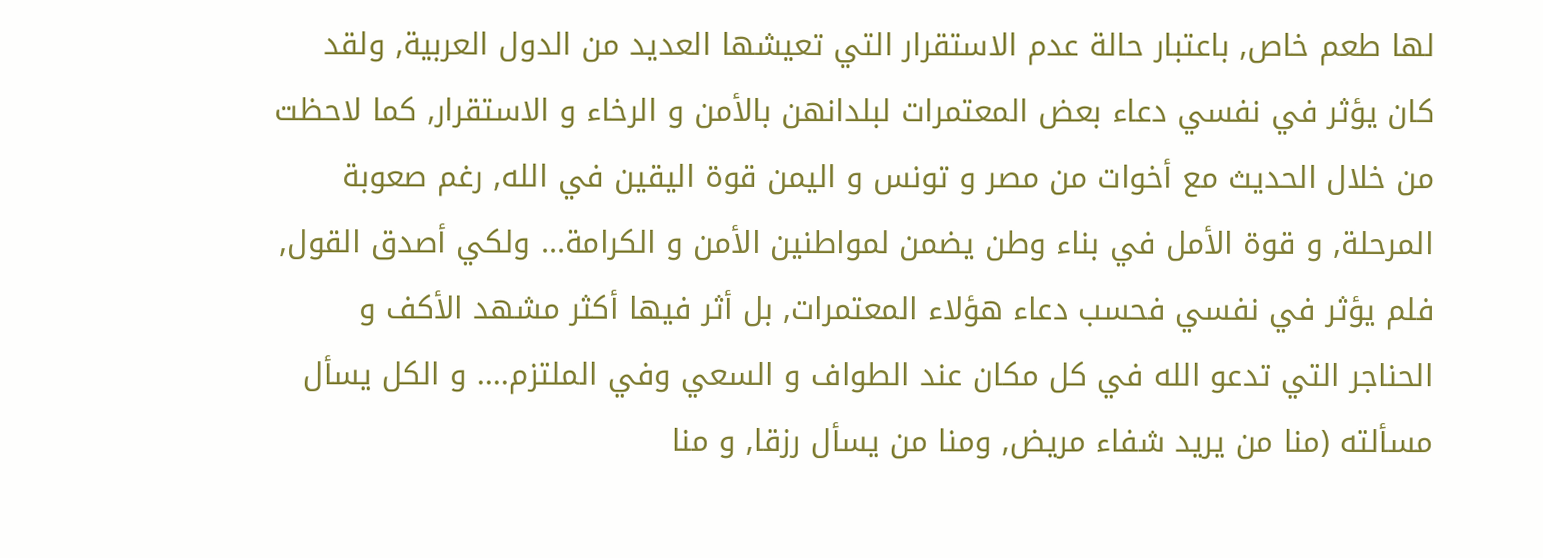لها طعم خاص, باعتبار حالة عدم الاستقرار التي تعيشها العديد من الدول العربية, ولقد كان يؤثر في نفسي دعاء بعض المعتمرات لبلدانهن بالأمن و الرخاء و الاستقرار, كما لاحظت من خلال الحديث مع أخوات من مصر و تونس و اليمن قوة اليقين في الله, رغم صعوبة المرحلة, و قوة الأمل في بناء وطن يضمن لمواطنين الأمن و الكرامة... ولكي أصدق القول, فلم يؤثر في نفسي فحسب دعاء هؤلاء المعتمرات, بل أثر فيها أكثر مشهد الأكف و الحناجر التي تدعو الله في كل مكان عند الطواف و السعي وفي الملتزم.... و الكل يسأل مسألته (منا من يريد شفاء مريض, ومنا من يسأل رزقا, و منا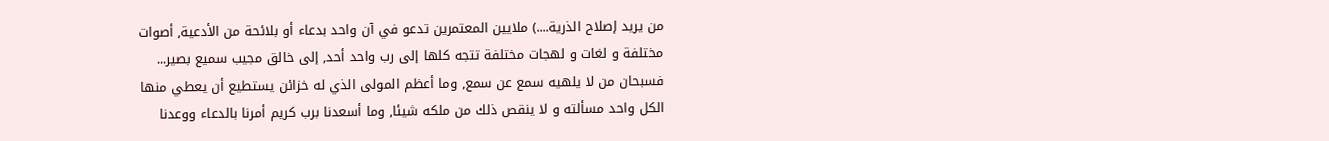من يريد إصلاح الذرية....) ملايين المعتمرين تدعو في آن واحد بدعاء أو بلائحة من الأدعية, أصوات مختلفة و لغات و لهجات مختلفة تتجه كلها إلى رب واحد أحد, إلى خالق مجيب سميع بصير... فسبحان من لا يلهيه سمع عن سمع, وما أعظم المولى الذي له خزائن يستطيع أن يعطي منها الكل واحد مسألته و لا ينقص ذلك من ملكه شيئا, وما أسعدنا برب كريم أمرنا بالدعاء ووعدنا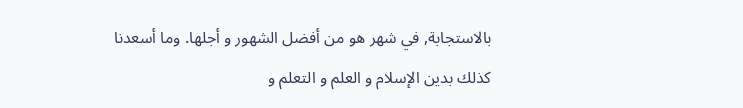بالاستجابة, في شهر هو من أفضل الشهور و أجلها. وما أسعدنا كذلك بدين الإسلام و العلم و التعلم و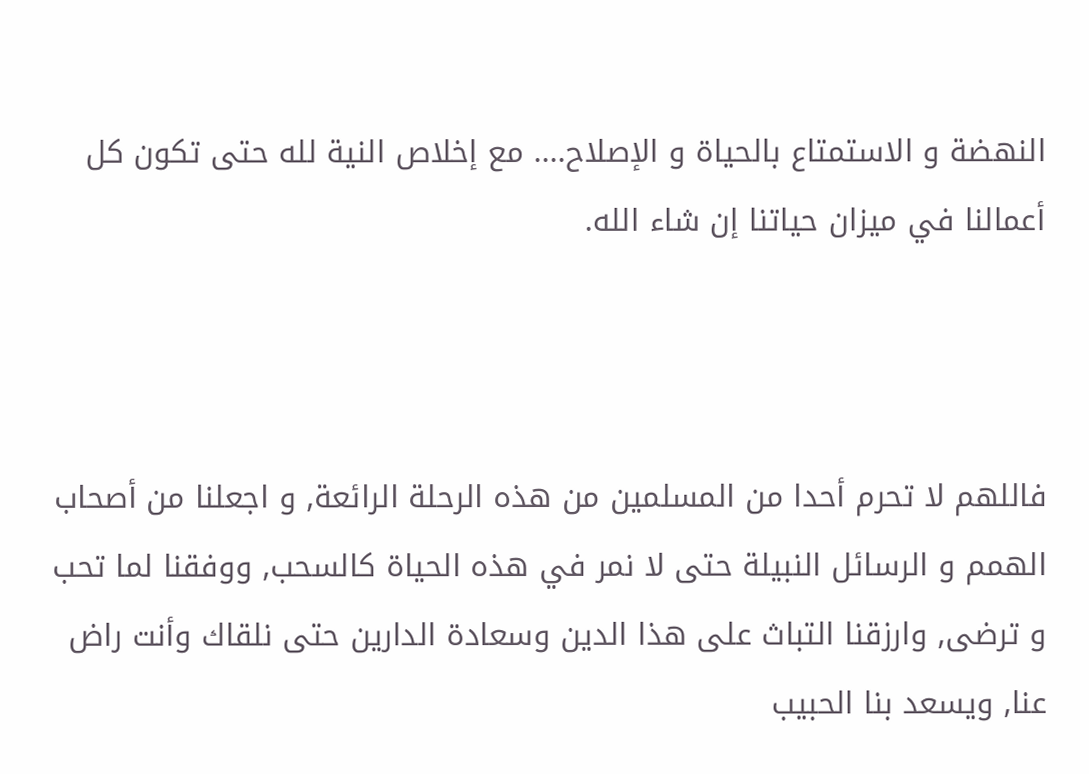النهضة و الاستمتاع بالحياة و الإصلاح.... مع إخلاص النية لله حتى تكون كل أعمالنا في ميزان حياتنا إن شاء الله.



فاللهم لا تحرم أحدا من المسلمين من هذه الرحلة الرائعة, و اجعلنا من أصحاب الهمم و الرسائل النبيلة حتى لا نمر في هذه الحياة كالسحب, ووفقنا لما تحب و ترضى, وارزقنا التباث على هذا الدين وسعادة الدارين حتى نلقاك وأنت راض عنا, ويسعد بنا الحبيب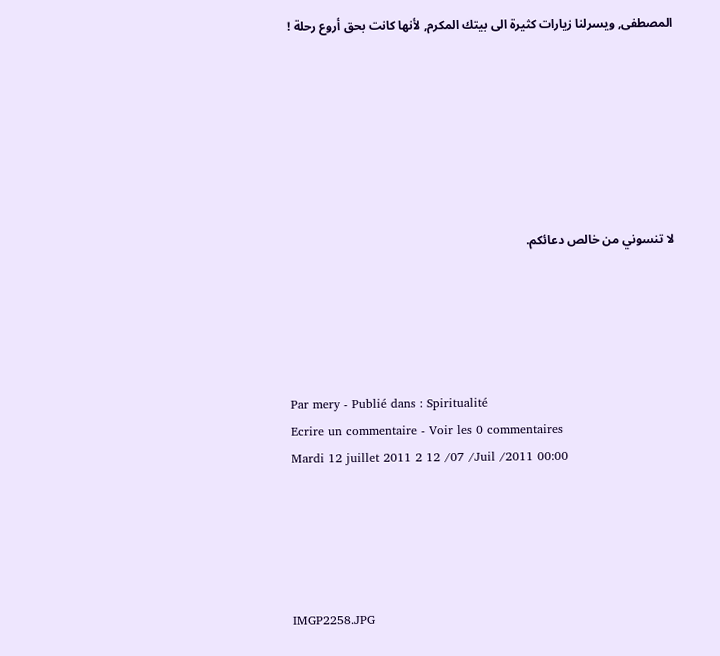المصطفى, ويسرلنا زيارات كثيرة الى بيتك المكرم, لأنها كانت بحق أروع رحلة !







لا تنسوني من خالص دعائكم.





Par mery - Publié dans : Spiritualité
Ecrire un commentaire - Voir les 0 commentaires
Mardi 12 juillet 2011 2 12 /07 /Juil /2011 00:00





IMGP2258.JPG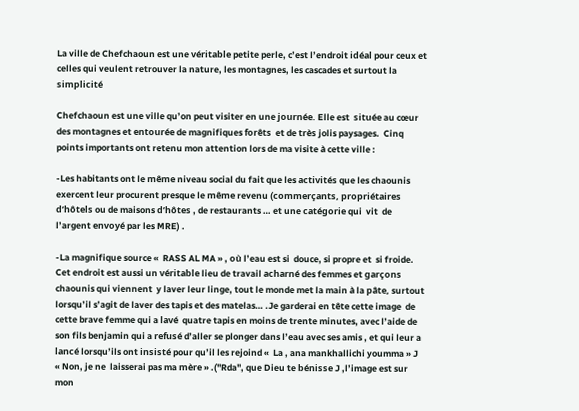La ville de Chefchaoun est une véritable petite perle, c’est l’endroit idéal pour ceux et celles qui veulent retrouver la nature, les montagnes, les cascades et surtout la simplicité

Chefchaoun est une ville qu’on peut visiter en une journée. Elle est  située au cœur des montagnes et entourée de magnifiques forêts  et de très jolis paysages.  Cinq  points importants ont retenu mon attention lors de ma visite à cette ville :

-Les habitants ont le même niveau social du fait que les activités que les chaounis exercent leur procurent presque le même revenu (commerçants, propriétaires d’hôtels ou de maisons d’hôtes , de restaurants … et une catégorie qui  vit  de l’argent envoyé par les MRE) .

-La magnifique source «  RASS AL MA » , où l’eau est si  douce, si propre et  si froide. Cet endroit est aussi un véritable lieu de travail acharné des femmes et garçons chaounis qui viennent  y laver leur linge, tout le monde met la main à la pâte, surtout lorsqu’il s’agit de laver des tapis et des matelas… .Je garderai en tête cette image  de cette brave femme qui a lavé  quatre tapis en moins de trente minutes, avec l’aide de son fils benjamin qui a refusé d’aller se plonger dans l’eau avec ses amis , et qui leur a lancé lorsqu’ils ont insisté pour qu’il les rejoind «  La , ana mankhallichi youmma » J  « Non, je ne  laisserai pas ma mère » .("Rda", que Dieu te bénisse J ,l’image est sur mon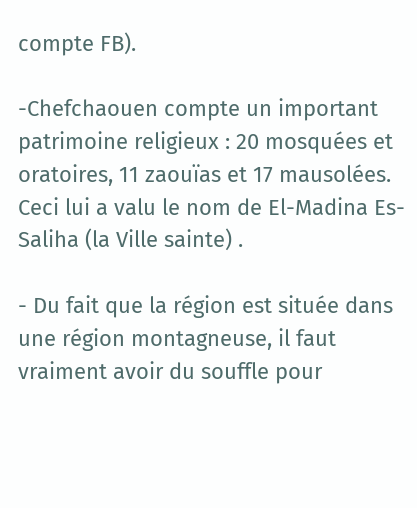compte FB).

-Chefchaouen compte un important patrimoine religieux : 20 mosquées et oratoires, 11 zaouïas et 17 mausolées. Ceci lui a valu le nom de El-Madina Es-Saliha (la Ville sainte) .

- Du fait que la région est située dans une région montagneuse, il faut vraiment avoir du souffle pour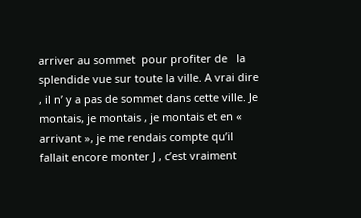arriver au sommet  pour profiter de   la splendide vue sur toute la ville. A vrai dire , il n’ y a pas de sommet dans cette ville. Je montais, je montais , je montais et en « arrivant », je me rendais compte qu’il fallait encore monter J , c’est vraiment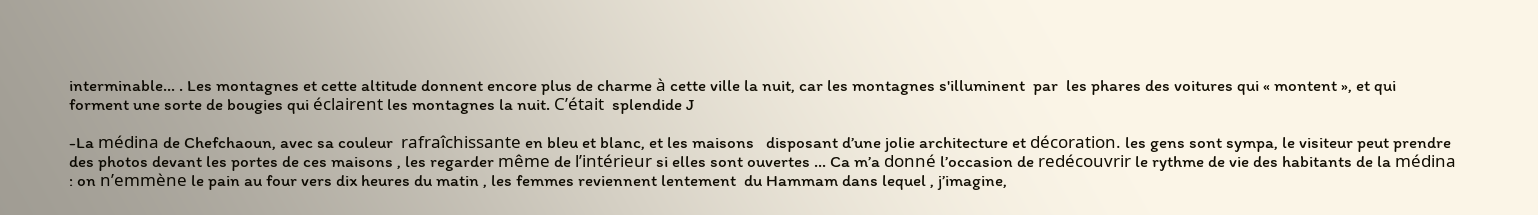interminable… . Les montagnes et cette altitude donnent encore plus de charme à cette ville la nuit, car les montagnes s'illuminent  par  les phares des voitures qui « montent », et qui  forment une sorte de bougies qui éclairent les montagnes la nuit. C’était  splendide J

-La médina de Chefchaoun, avec sa couleur  rafraîchissante en bleu et blanc, et les maisons   disposant d’une jolie architecture et décoration. les gens sont sympa, le visiteur peut prendre des photos devant les portes de ces maisons , les regarder même de l’intérieur si elles sont ouvertes … Ca m’a donné l’occasion de redécouvrir le rythme de vie des habitants de la médina : on n’emmène le pain au four vers dix heures du matin , les femmes reviennent lentement  du Hammam dans lequel , j’imagine,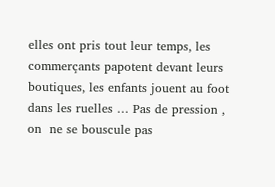elles ont pris tout leur temps, les commerçants papotent devant leurs boutiques, les enfants jouent au foot dans les ruelles … Pas de pression , on  ne se bouscule pas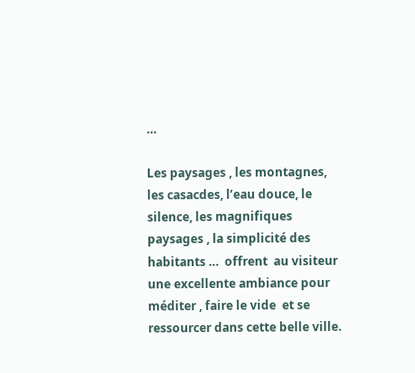…

Les paysages , les montagnes, les casacdes, l’eau douce, le silence, les magnifiques paysages , la simplicité des habitants …  offrent  au visiteur une excellente ambiance pour méditer , faire le vide  et se ressourcer dans cette belle ville.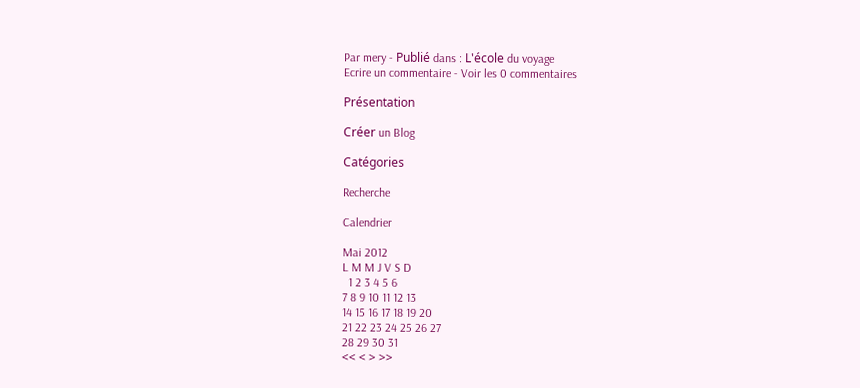Par mery - Publié dans : L'école du voyage
Ecrire un commentaire - Voir les 0 commentaires

Présentation

Créer un Blog

Catégories

Recherche

Calendrier

Mai 2012
L M M J V S D
  1 2 3 4 5 6
7 8 9 10 11 12 13
14 15 16 17 18 19 20
21 22 23 24 25 26 27
28 29 30 31
<< < > >>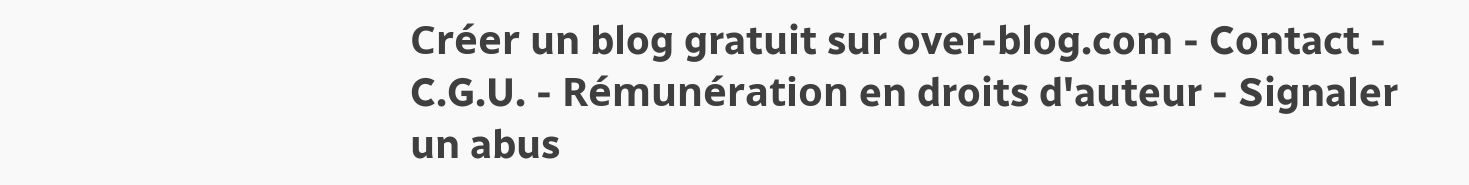Créer un blog gratuit sur over-blog.com - Contact - C.G.U. - Rémunération en droits d'auteur - Signaler un abus